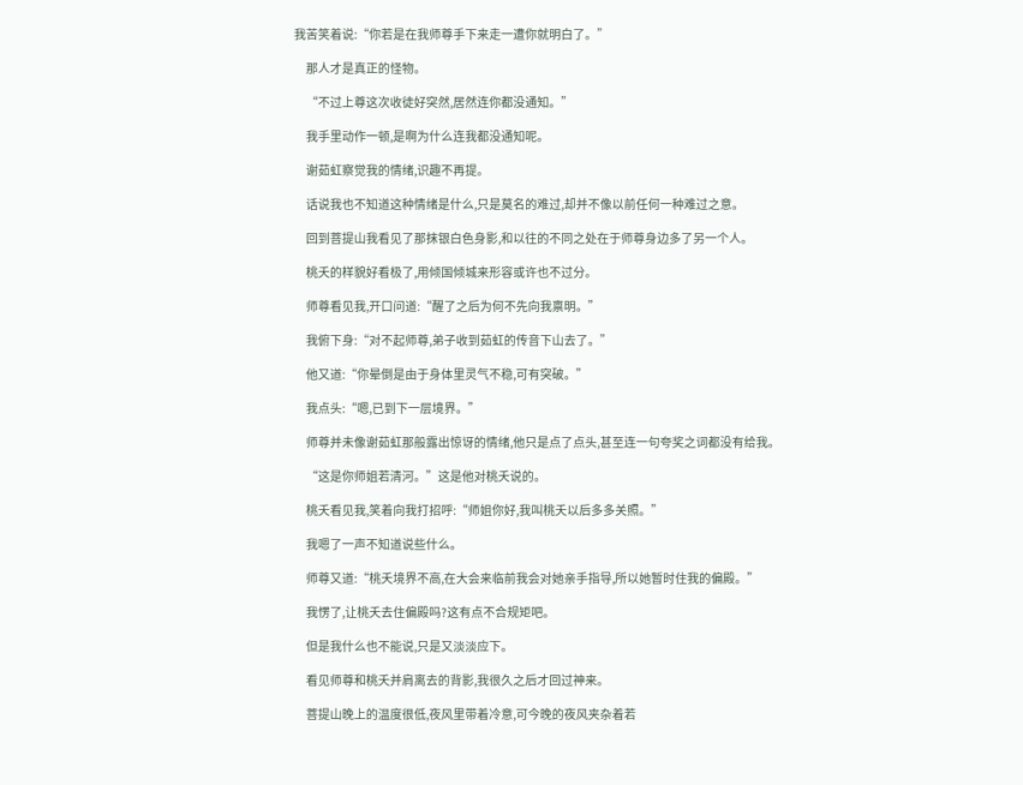我苦笑着说:“你若是在我师尊手下来走一遭你就明白了。”

    那人才是真正的怪物。

    “不过上尊这次收徒好突然,居然连你都没通知。”

    我手里动作一顿,是啊为什么连我都没通知呢。

    谢茹虹察觉我的情绪,识趣不再提。

    话说我也不知道这种情绪是什么,只是莫名的难过,却并不像以前任何一种难过之意。

    回到菩提山我看见了那抹银白色身影,和以往的不同之处在于师尊身边多了另一个人。

    桃夭的样貌好看极了,用倾国倾城来形容或许也不过分。

    师尊看见我,开口问道:“醒了之后为何不先向我禀明。”

    我俯下身:“对不起师尊,弟子收到茹虹的传音下山去了。”

    他又道:“你晕倒是由于身体里灵气不稳,可有突破。”

    我点头:“嗯,已到下一层境界。”

    师尊并未像谢茹虹那般露出惊讶的情绪,他只是点了点头,甚至连一句夸奖之词都没有给我。

    “这是你师姐若清河。”这是他对桃夭说的。

    桃夭看见我,笑着向我打招呼:“师姐你好,我叫桃夭以后多多关照。”

    我嗯了一声不知道说些什么。

    师尊又道:“桃夭境界不高,在大会来临前我会对她亲手指导,所以她暂时住我的偏殿。”

    我愣了,让桃夭去住偏殿吗?这有点不合规矩吧。

    但是我什么也不能说,只是又淡淡应下。

    看见师尊和桃夭并肩离去的背影,我很久之后才回过神来。

    菩提山晚上的温度很低,夜风里带着冷意,可今晚的夜风夹杂着若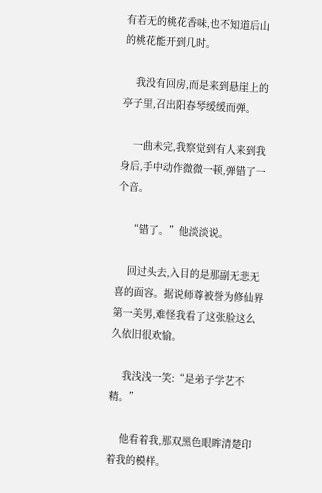有若无的桃花香味,也不知道后山的桃花能开到几时。

    我没有回房,而是来到悬崖上的亭子里,召出阳春琴缓缓而弹。

    一曲未完,我察觉到有人来到我身后,手中动作微微一顿,弹错了一个音。

    “错了。”他淡淡说。

    回过头去,入目的是那副无悲无喜的面容。据说师尊被誉为修仙界第一美男,难怪我看了这张脸这么久依旧很欢愉。

    我浅浅一笑:“是弟子学艺不精。”

    他看着我,那双黑色眼眸清楚印着我的模样。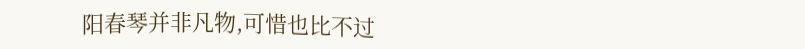阳春琴并非凡物,可惜也比不过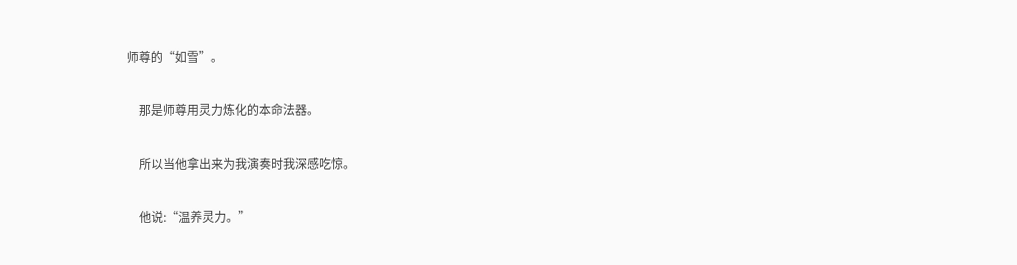师尊的“如雪”。

    那是师尊用灵力炼化的本命法器。

    所以当他拿出来为我演奏时我深感吃惊。

    他说:“温养灵力。”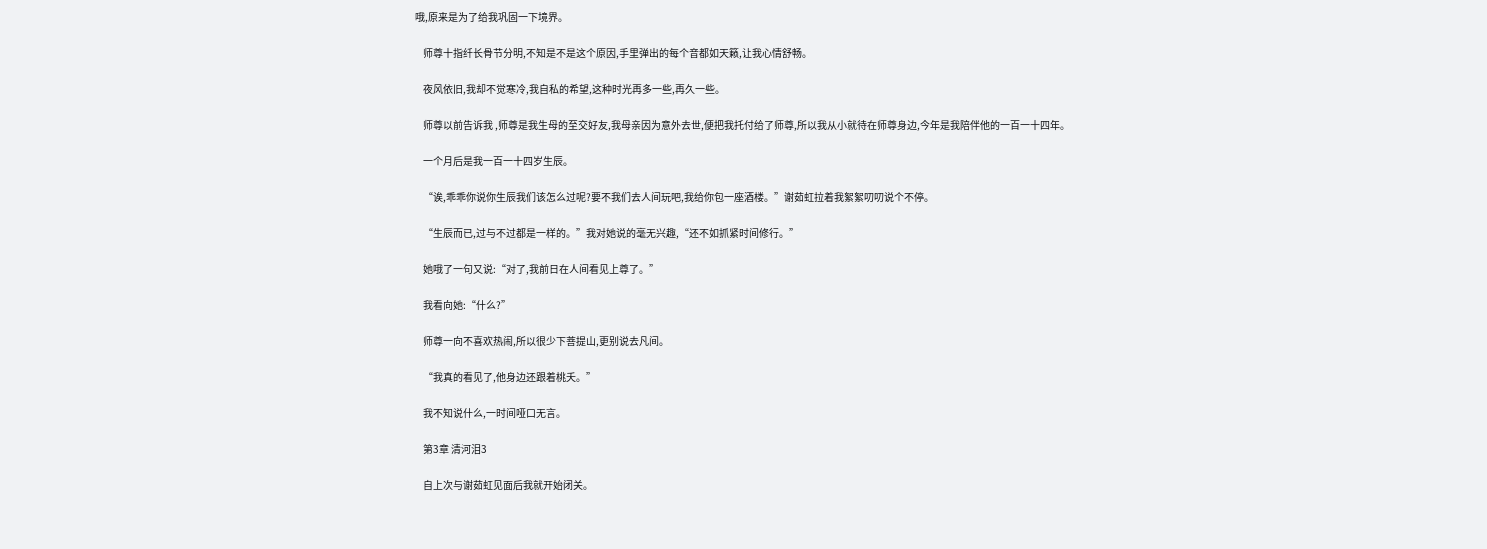哦,原来是为了给我巩固一下境界。

    师尊十指纤长骨节分明,不知是不是这个原因,手里弹出的每个音都如天籁,让我心情舒畅。

    夜风依旧,我却不觉寒冷,我自私的希望,这种时光再多一些,再久一些。

    师尊以前告诉我 ,师尊是我生母的至交好友,我母亲因为意外去世,便把我托付给了师尊,所以我从小就待在师尊身边,今年是我陪伴他的一百一十四年。

    一个月后是我一百一十四岁生辰。

    “诶,乖乖你说你生辰我们该怎么过呢?要不我们去人间玩吧,我给你包一座酒楼。”谢茹虹拉着我絮絮叨叨说个不停。

    “生辰而已,过与不过都是一样的。”我对她说的毫无兴趣,“还不如抓紧时间修行。”

    她哦了一句又说:“对了,我前日在人间看见上尊了。”

    我看向她:“什么?”

    师尊一向不喜欢热闹,所以很少下菩提山,更别说去凡间。

    “我真的看见了,他身边还跟着桃夭。”

    我不知说什么,一时间哑口无言。

    第3章 清河泪3

    自上次与谢茹虹见面后我就开始闭关。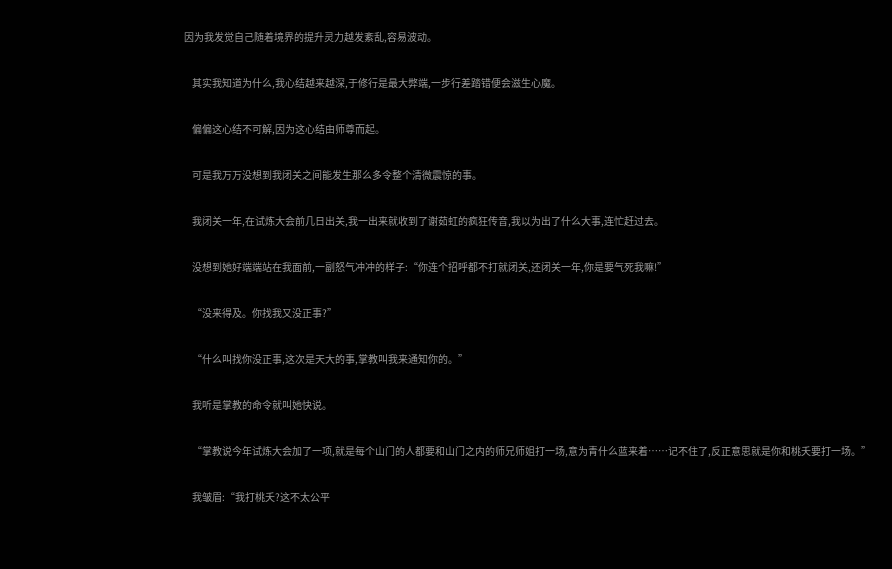因为我发觉自己随着境界的提升灵力越发紊乱,容易波动。

    其实我知道为什么,我心结越来越深,于修行是最大弊端,一步行差踏错便会滋生心魔。

    偏偏这心结不可解,因为这心结由师尊而起。

    可是我万万没想到我闭关之间能发生那么多令整个清微震惊的事。

    我闭关一年,在试炼大会前几日出关,我一出来就收到了谢茹虹的疯狂传音,我以为出了什么大事,连忙赶过去。

    没想到她好端端站在我面前,一副怒气冲冲的样子:“你连个招呼都不打就闭关,还闭关一年,你是要气死我嘛!”

    “没来得及。你找我又没正事?”

    “什么叫找你没正事,这次是天大的事,掌教叫我来通知你的。”

    我听是掌教的命令就叫她快说。

    “掌教说今年试炼大会加了一项,就是每个山门的人都要和山门之内的师兄师姐打一场,意为青什么蓝来着……记不住了,反正意思就是你和桃夭要打一场。”

    我皱眉:“我打桃夭?这不太公平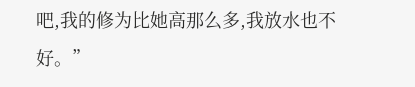吧,我的修为比她高那么多,我放水也不好。”